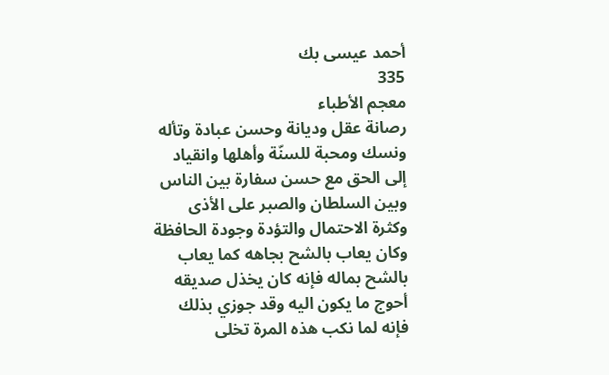أحمد عيسى بك
335
معجم الأطباء
رصانة عقل وديانة وحسن عبادة وتأله ونسك ومحبة للسنّة وأهلها وانقياد إلى الحق مع حسن سفارة بين الناس وبين السلطان والصبر على الأذى وكثرة الاحتمال والتؤدة وجودة الحافظة وكان يعاب بالشح بجاهه كما يعاب بالشح بماله فإنه كان يخذل صديقه أحوج ما يكون اليه وقد جوزي بذلك فإنه لما نكب هذه المرة تخلى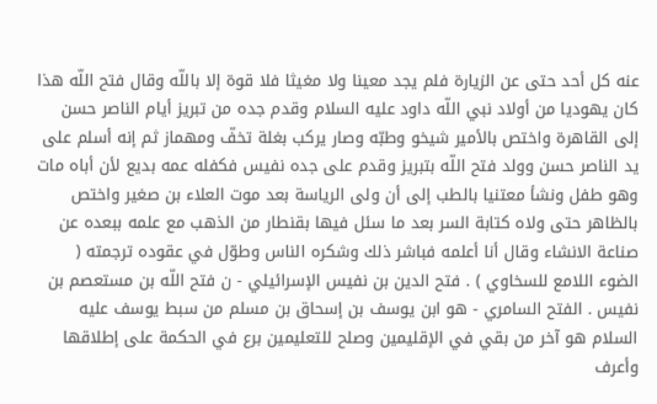عنه كل أحد حتى عن الزيارة فلم يجد معينا ولا مغيثا فلا قوة إلا باللّه وقال فتح اللّه هذا كان يهوديا من أولاد نبي اللّه داود عليه السلام وقدم جده من تبريز أيام الناصر حسن إلى القاهرة واختص بالأمير شيخو وطبّه وصار يركب بغلة تخفّ ومهماز ثم إنه أسلم على يد الناصر حسن وولد فتح اللّه بتبريز وقدم على جده نفيس فكفله عمه بديع لأن أباه مات وهو طفل ونشأ معتنيا بالطب إلى أن ولى الرياسة بعد موت العلاء بن صغير واختص بالظاهر حتى ولاه كتابة السر بعد ما سئل فيها بقنطار من الذهب مع علمه ببعده عن صناعة الانشاء وقال أنا أعلمه فباشر ذلك وشكره الناس وطوّل في عقوده ترجمته ( الضوء اللامع للسخاوي ) . فتح الدين بن نفيس الإسرائيلي - ن فتح اللّه بن مستعصم بن نفيس . الفتح السامري - هو ابن يوسف بن إسحاق بن مسلم من سبط يوسف عليه السلام هو آخر من بقي في الإقليمين وصلح للتعليمين برع في الحكمة على إطلاقها وأعرف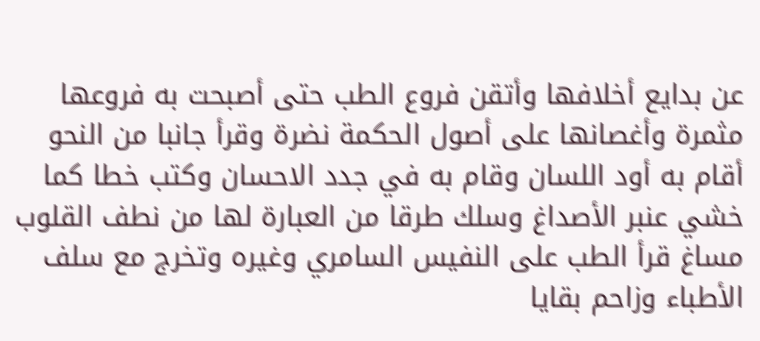عن بدايع أخلافها وأتقن فروع الطب حتى أصبحت به فروعها مثمرة وأغصانها على أصول الحكمة نضرة وقرأ جانبا من النحو أقام به أود اللسان وقام به في جدد الاحسان وكتب خطا كما خشي عنبر الأصداغ وسلك طرقا من العبارة لها من نطف القلوب مساغ قرأ الطب على النفيس السامري وغيره وتخرج مع سلف الأطباء وزاحم بقايا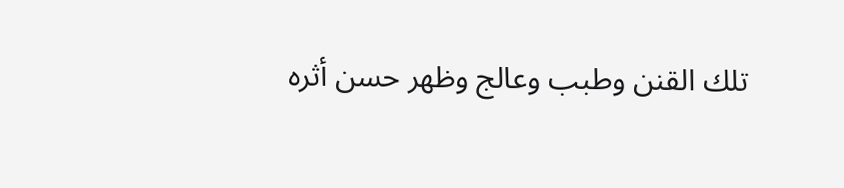تلك القنن وطبب وعالج وظهر حسن أثره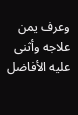وعرف يمن علاجه وأثنى عليه الأفاضل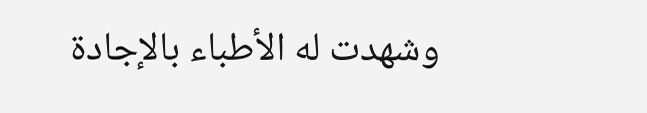وشهدت له الأطباء بالإجادة